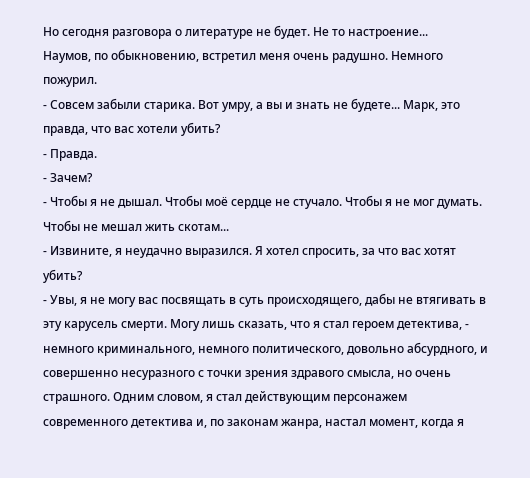Но сегодня разговора о литературе не будет. Не то настроение...
Наумов, по обыкновению, встретил меня очень радушно. Немного пожурил.
- Совсем забыли старика. Вот умру, а вы и знать не будете... Марк, это правда, что вас хотели убить?
- Правда.
- Зачем?
- Чтобы я не дышал. Чтобы моё сердце не стучало. Чтобы я не мог думать. Чтобы не мешал жить скотам...
- Извините, я неудачно выразился. Я хотел спросить, за что вас хотят убить?
- Увы, я не могу вас посвящать в суть происходящего, дабы не втягивать в эту карусель смерти. Могу лишь сказать, что я стал героем детектива, - немного криминального, немного политического, довольно абсурдного, и совершенно несуразного с точки зрения здравого смысла, но очень страшного. Одним словом, я стал действующим персонажем современного детектива и, по законам жанра, настал момент, когда я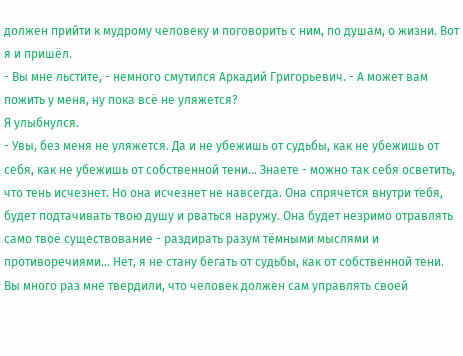должен прийти к мудрому человеку и поговорить с ним, по душам, о жизни. Вот я и пришёл.
- Вы мне льстите, - немного смутился Аркадий Григорьевич. - А может вам пожить у меня, ну пока всё не уляжется?
Я улыбнулся.
- Увы, без меня не уляжется. Да и не убежишь от судьбы, как не убежишь от себя, как не убежишь от собственной тени... Знаете - можно так себя осветить, что тень исчезнет. Но она исчезнет не навсегда. Она спрячется внутри тебя, будет подтачивать твою душу и рваться наружу. Она будет незримо отравлять само твоё существование - раздирать разум тёмными мыслями и противоречиями... Нет, я не стану бегать от судьбы, как от собственной тени. Вы много раз мне твердили, что человек должен сам управлять своей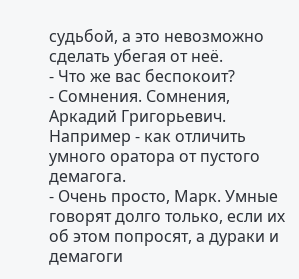судьбой, а это невозможно сделать убегая от неё.
- Что же вас беспокоит?
- Сомнения. Сомнения, Аркадий Григорьевич. Например - как отличить умного оратора от пустого демагога.
- Очень просто, Марк. Умные говорят долго только, если их об этом попросят, а дураки и демагоги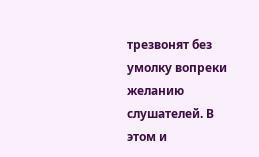трезвонят без умолку вопреки желанию слушателей. В этом и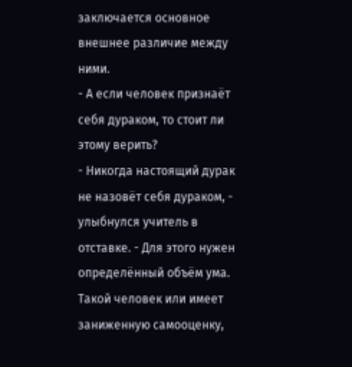заключается основное внешнее различие между ними.
- А если человек признаёт себя дураком, то стоит ли этому верить?
- Никогда настоящий дурак не назовёт себя дураком, - улыбнулся учитель в отставке. - Для этого нужен определённый объём ума. Такой человек или имеет заниженную самооценку,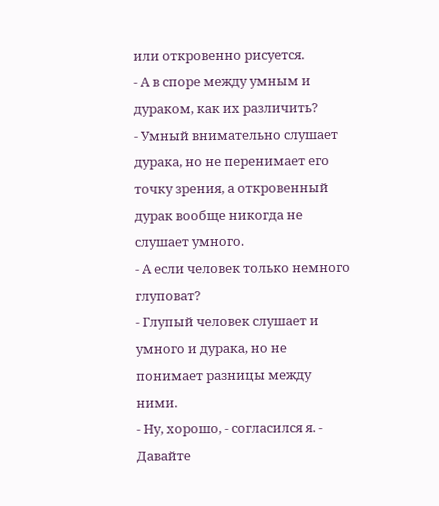или откровенно рисуется.
- А в споре между умным и дураком, как их различить?
- Умный внимательно слушает дурака, но не перенимает его точку зрения, а откровенный дурак вообще никогда не слушает умного.
- А если человек только немного глуповат?
- Глупый человек слушает и умного и дурака, но не понимает разницы между ними.
- Ну, хорошо, - согласился я. - Давайте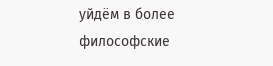уйдём в более философские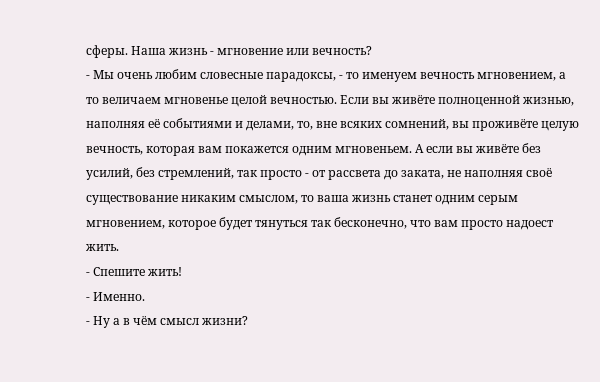сферы. Наша жизнь - мгновение или вечность?
- Мы очень любим словесные парадоксы, - то именуем вечность мгновением, а то величаем мгновенье целой вечностью. Если вы живёте полноценной жизнью, наполняя её событиями и делами, то, вне всяких сомнений, вы проживёте целую вечность, которая вам покажется одним мгновеньем. А если вы живёте без усилий, без стремлений, так просто - от рассвета до заката, не наполняя своё существование никаким смыслом, то ваша жизнь станет одним серым мгновением, которое будет тянуться так бесконечно, что вам просто надоест жить.
- Спешите жить!
- Именно.
- Ну а в чём смысл жизни?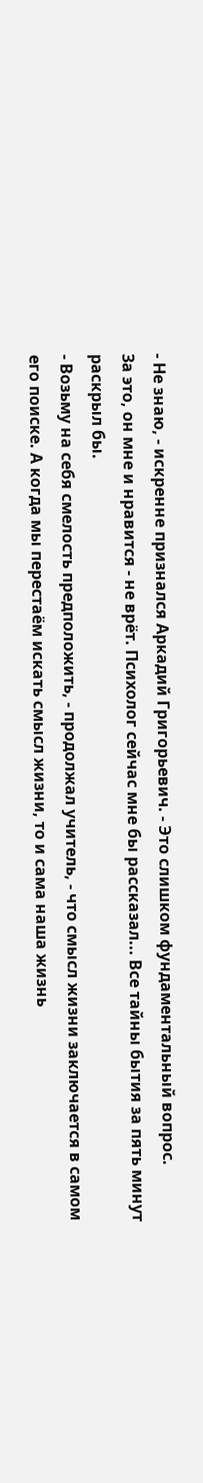- Не знаю, - искренне признался Аркадий Григорьевич. - Это слишком фундаментальный вопрос.
За это, он мне и нравится - не врёт. Психолог сейчас мне бы рассказал... Все тайны бытия за пять минут раскрыл бы.
- Возьму на себя смелость предположить, - продолжал учитель, - что смысл жизни заключается в самом его поиске. А когда мы перестаём искать смысл жизни, то и сама наша жизнь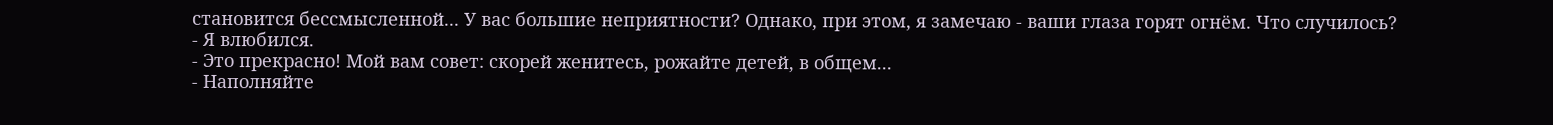становится бессмысленной... У вас большие неприятности? Однако, при этом, я замечаю - ваши глаза горят огнём. Что случилось?
- Я влюбился.
- Это прекрасно! Мой вам совет: скорей женитесь, рожайте детей, в общем...
- Наполняйте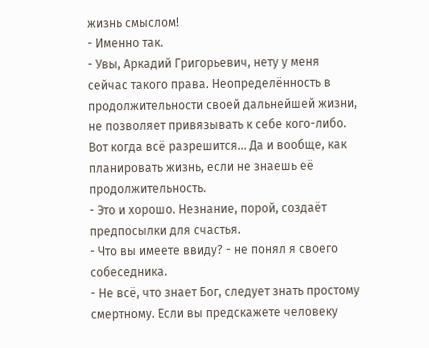жизнь смыслом!
- Именно так.
- Увы, Аркадий Григорьевич, нету у меня сейчас такого права. Неопределённость в продолжительности своей дальнейшей жизни, не позволяет привязывать к себе кого-либо. Вот когда всё разрешится... Да и вообще, как планировать жизнь, если не знаешь её продолжительность.
- Это и хорошо. Незнание, порой, создаёт предпосылки для счастья.
- Что вы имеете ввиду? - не понял я своего собеседника.
- Не всё, что знает Бог, следует знать простому смертному. Если вы предскажете человеку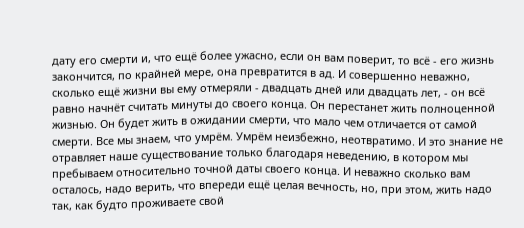дату его смерти и, что ещё более ужасно, если он вам поверит, то всё - его жизнь закончится, по крайней мере, она превратится в ад. И совершенно неважно, сколько ещё жизни вы ему отмеряли - двадцать дней или двадцать лет, - он всё равно начнёт считать минуты до своего конца. Он перестанет жить полноценной жизнью. Он будет жить в ожидании смерти, что мало чем отличается от самой смерти. Все мы знаем, что умрём. Умрём неизбежно, неотвратимо. И это знание не отравляет наше существование только благодаря неведению, в котором мы пребываем относительно точной даты своего конца. И неважно сколько вам осталось, надо верить, что впереди ещё целая вечность, но, при этом, жить надо так, как будто проживаете свой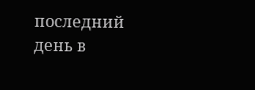последний день в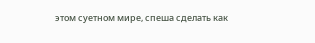этом суетном мире, спеша сделать как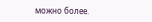можно более.